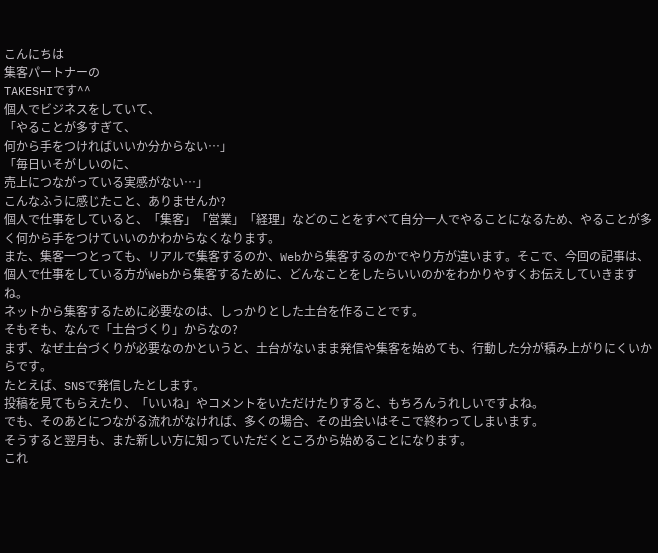こんにちは
集客パートナーの
TAKESHIです^^
個人でビジネスをしていて、
「やることが多すぎて、
何から手をつければいいか分からない…」
「毎日いそがしいのに、
売上につながっている実感がない…」
こんなふうに感じたこと、ありませんか?
個人で仕事をしていると、「集客」「営業」「経理」などのことをすべて自分一人でやることになるため、やることが多く何から手をつけていいのかわからなくなります。
また、集客一つとっても、リアルで集客するのか、Webから集客するのかでやり方が違います。そこで、今回の記事は、個人で仕事をしている方がWebから集客するために、どんなことをしたらいいのかをわかりやすくお伝えしていきますね。
ネットから集客するために必要なのは、しっかりとした土台を作ることです。
そもそも、なんで「土台づくり」からなの?
まず、なぜ土台づくりが必要なのかというと、土台がないまま発信や集客を始めても、行動した分が積み上がりにくいからです。
たとえば、SNSで発信したとします。
投稿を見てもらえたり、「いいね」やコメントをいただけたりすると、もちろんうれしいですよね。
でも、そのあとにつながる流れがなければ、多くの場合、その出会いはそこで終わってしまいます。
そうすると翌月も、また新しい方に知っていただくところから始めることになります。
これ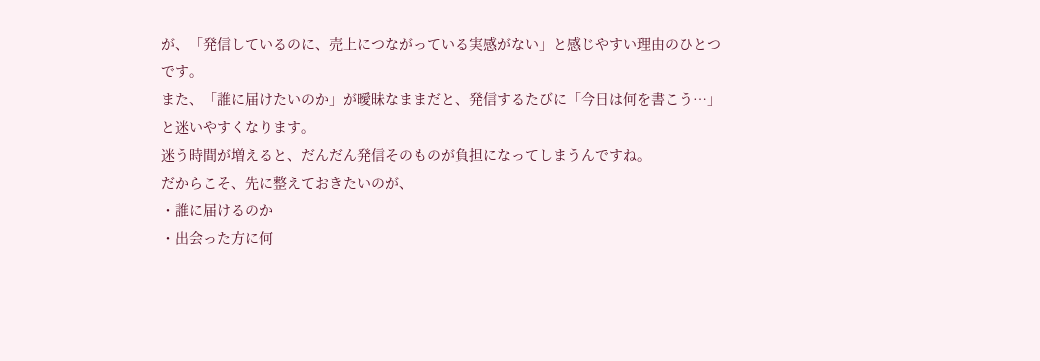が、「発信しているのに、売上につながっている実感がない」と感じやすい理由のひとつです。
また、「誰に届けたいのか」が曖昧なままだと、発信するたびに「今日は何を書こう…」と迷いやすくなります。
迷う時間が増えると、だんだん発信そのものが負担になってしまうんですね。
だからこそ、先に整えておきたいのが、
・誰に届けるのか
・出会った方に何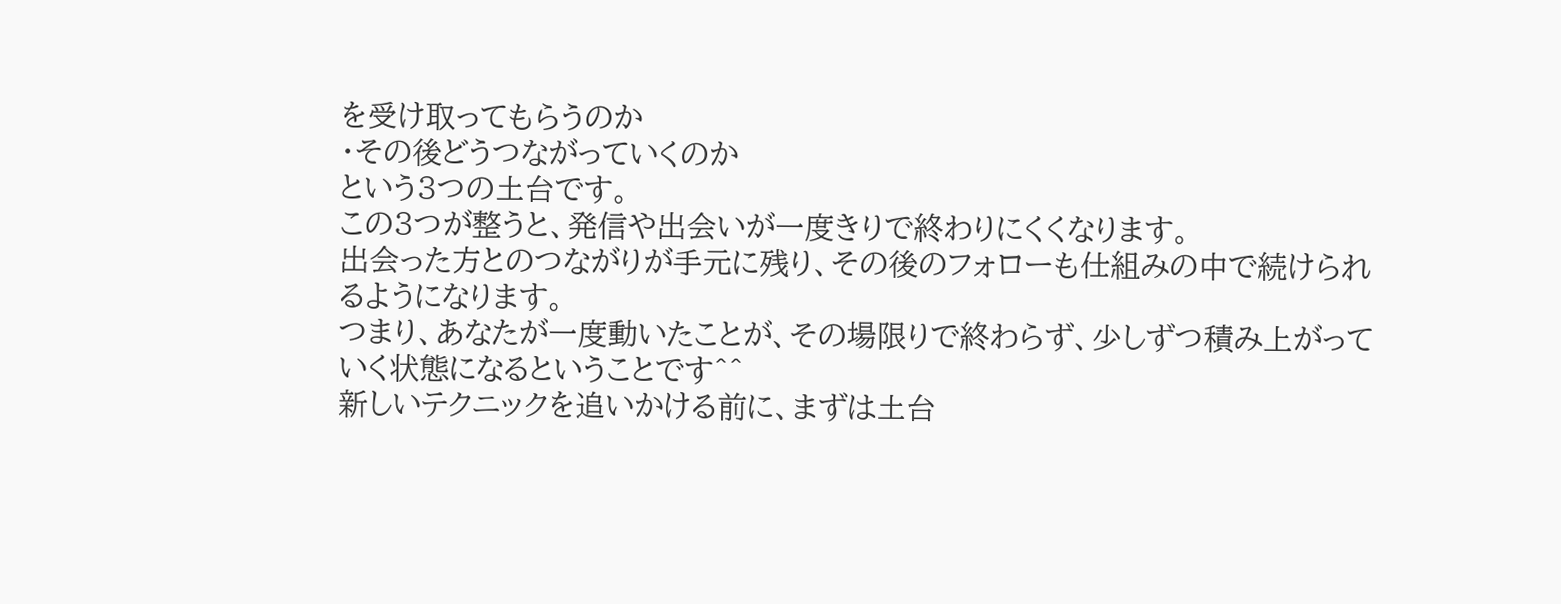を受け取ってもらうのか
・その後どうつながっていくのか
という3つの土台です。
この3つが整うと、発信や出会いが一度きりで終わりにくくなります。
出会った方とのつながりが手元に残り、その後のフォローも仕組みの中で続けられるようになります。
つまり、あなたが一度動いたことが、その場限りで終わらず、少しずつ積み上がっていく状態になるということです^^
新しいテクニックを追いかける前に、まずは土台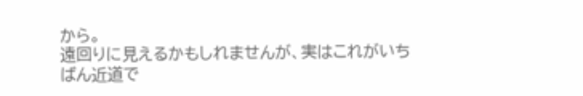から。
遠回りに見えるかもしれませんが、実はこれがいちばん近道で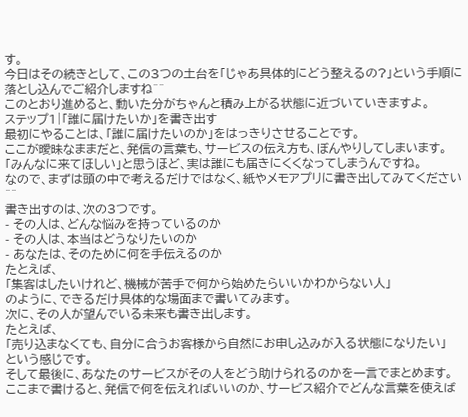す。
今日はその続きとして、この3つの土台を「じゃあ具体的にどう整えるの?」という手順に落とし込んでご紹介しますね^^
このとおり進めると、動いた分がちゃんと積み上がる状態に近づいていきますよ。
ステップ1|「誰に届けたいか」を書き出す
最初にやることは、「誰に届けたいのか」をはっきりさせることです。
ここが曖昧なままだと、発信の言葉も、サービスの伝え方も、ぼんやりしてしまいます。
「みんなに来てほしい」と思うほど、実は誰にも届きにくくなってしまうんですね。
なので、まずは頭の中で考えるだけではなく、紙やメモアプリに書き出してみてください^^
書き出すのは、次の3つです。
- その人は、どんな悩みを持っているのか
- その人は、本当はどうなりたいのか
- あなたは、そのために何を手伝えるのか
たとえば、
「集客はしたいけれど、機械が苦手で何から始めたらいいかわからない人」
のように、できるだけ具体的な場面まで書いてみます。
次に、その人が望んでいる未来も書き出します。
たとえば、
「売り込まなくても、自分に合うお客様から自然にお申し込みが入る状態になりたい」
という感じです。
そして最後に、あなたのサービスがその人をどう助けられるのかを一言でまとめます。
ここまで書けると、発信で何を伝えればいいのか、サービス紹介でどんな言葉を使えば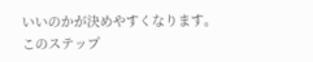いいのかが決めやすくなります。
このステップ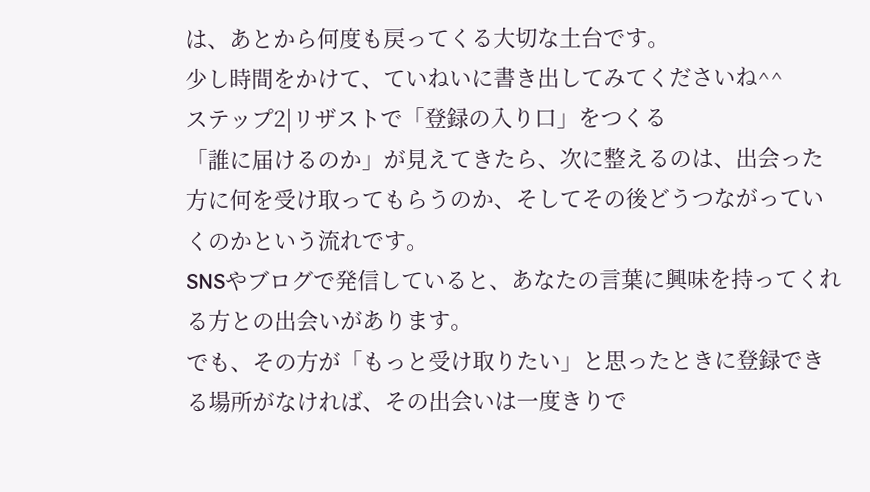は、あとから何度も戻ってくる大切な土台です。
少し時間をかけて、ていねいに書き出してみてくださいね^^
ステップ2|リザストで「登録の入り口」をつくる
「誰に届けるのか」が見えてきたら、次に整えるのは、出会った方に何を受け取ってもらうのか、そしてその後どうつながっていくのかという流れです。
SNSやブログで発信していると、あなたの言葉に興味を持ってくれる方との出会いがあります。
でも、その方が「もっと受け取りたい」と思ったときに登録できる場所がなければ、その出会いは一度きりで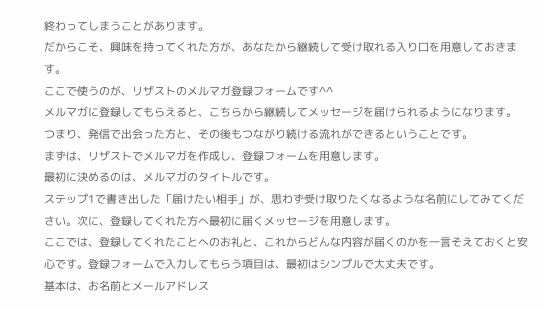終わってしまうことがあります。
だからこそ、興味を持ってくれた方が、あなたから継続して受け取れる入り口を用意しておきます。
ここで使うのが、リザストのメルマガ登録フォームです^^
メルマガに登録してもらえると、こちらから継続してメッセージを届けられるようになります。
つまり、発信で出会った方と、その後もつながり続ける流れができるということです。
まずは、リザストでメルマガを作成し、登録フォームを用意します。
最初に決めるのは、メルマガのタイトルです。
ステップ1で書き出した「届けたい相手」が、思わず受け取りたくなるような名前にしてみてください。次に、登録してくれた方へ最初に届くメッセージを用意します。
ここでは、登録してくれたことへのお礼と、これからどんな内容が届くのかを一言そえておくと安心です。登録フォームで入力してもらう項目は、最初はシンプルで大丈夫です。
基本は、お名前とメールアドレス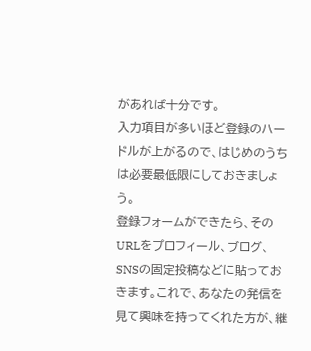があれば十分です。
入力項目が多いほど登録のハードルが上がるので、はじめのうちは必要最低限にしておきましょう。
登録フォームができたら、そのURLをプロフィール、ブログ、SNSの固定投稿などに貼っておきます。これで、あなたの発信を見て興味を持ってくれた方が、継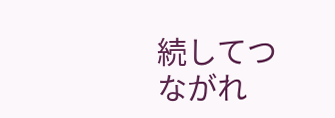続してつながれ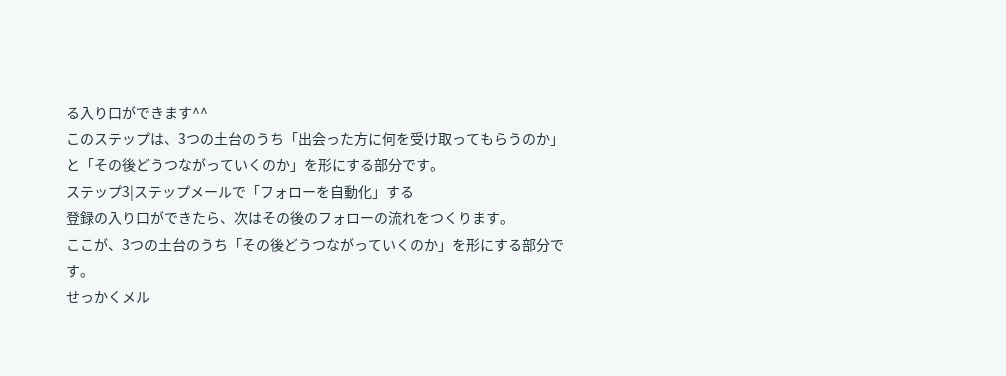る入り口ができます^^
このステップは、3つの土台のうち「出会った方に何を受け取ってもらうのか」と「その後どうつながっていくのか」を形にする部分です。
ステップ3|ステップメールで「フォローを自動化」する
登録の入り口ができたら、次はその後のフォローの流れをつくります。
ここが、3つの土台のうち「その後どうつながっていくのか」を形にする部分です。
せっかくメル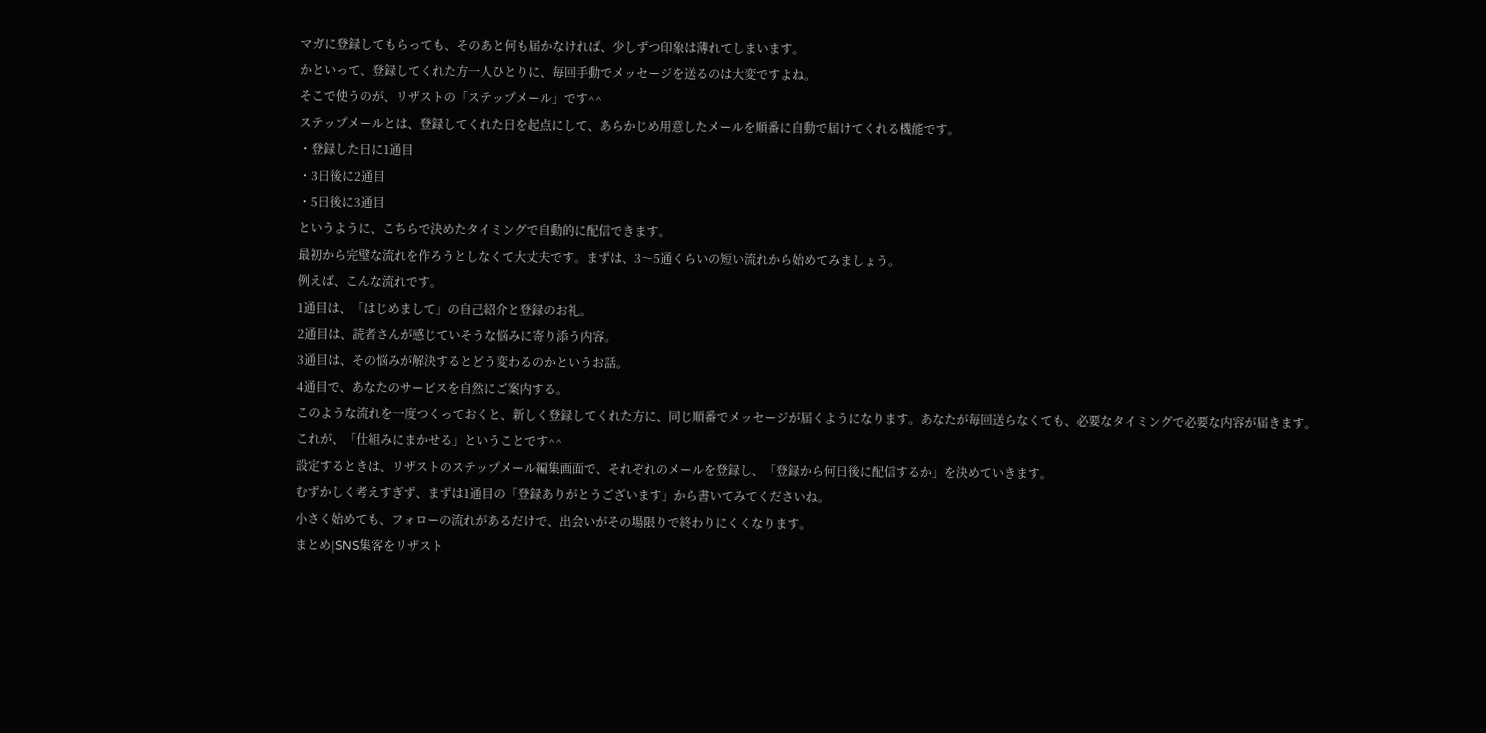マガに登録してもらっても、そのあと何も届かなければ、少しずつ印象は薄れてしまいます。
かといって、登録してくれた方一人ひとりに、毎回手動でメッセージを送るのは大変ですよね。
そこで使うのが、リザストの「ステップメール」です^^
ステップメールとは、登録してくれた日を起点にして、あらかじめ用意したメールを順番に自動で届けてくれる機能です。
・登録した日に1通目
・3日後に2通目
・5日後に3通目
というように、こちらで決めたタイミングで自動的に配信できます。
最初から完璧な流れを作ろうとしなくて大丈夫です。まずは、3〜5通くらいの短い流れから始めてみましょう。
例えば、こんな流れです。
1通目は、「はじめまして」の自己紹介と登録のお礼。
2通目は、読者さんが感じていそうな悩みに寄り添う内容。
3通目は、その悩みが解決するとどう変わるのかというお話。
4通目で、あなたのサービスを自然にご案内する。
このような流れを一度つくっておくと、新しく登録してくれた方に、同じ順番でメッセージが届くようになります。あなたが毎回送らなくても、必要なタイミングで必要な内容が届きます。
これが、「仕組みにまかせる」ということです^^
設定するときは、リザストのステップメール編集画面で、それぞれのメールを登録し、「登録から何日後に配信するか」を決めていきます。
むずかしく考えすぎず、まずは1通目の「登録ありがとうございます」から書いてみてくださいね。
小さく始めても、フォローの流れがあるだけで、出会いがその場限りで終わりにくくなります。
まとめ|SNS集客をリザスト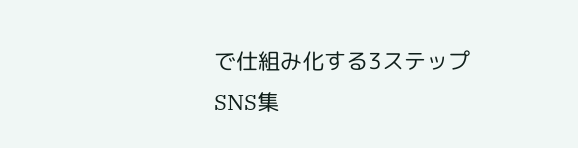で仕組み化する3ステップ
SNS集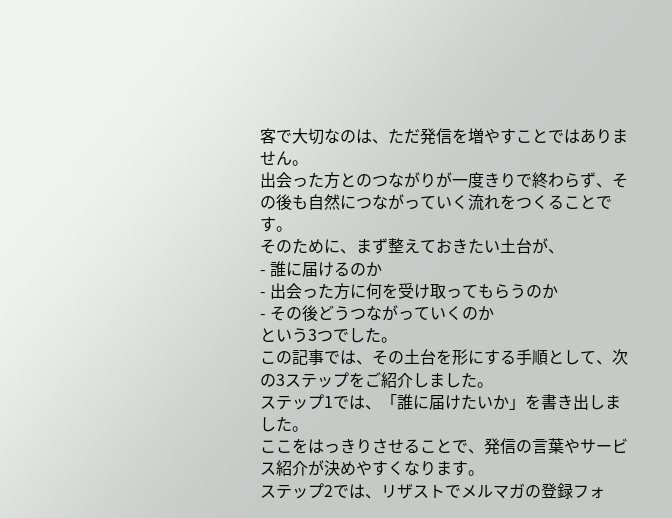客で大切なのは、ただ発信を増やすことではありません。
出会った方とのつながりが一度きりで終わらず、その後も自然につながっていく流れをつくることです。
そのために、まず整えておきたい土台が、
- 誰に届けるのか
- 出会った方に何を受け取ってもらうのか
- その後どうつながっていくのか
という3つでした。
この記事では、その土台を形にする手順として、次の3ステップをご紹介しました。
ステップ1では、「誰に届けたいか」を書き出しました。
ここをはっきりさせることで、発信の言葉やサービス紹介が決めやすくなります。
ステップ2では、リザストでメルマガの登録フォ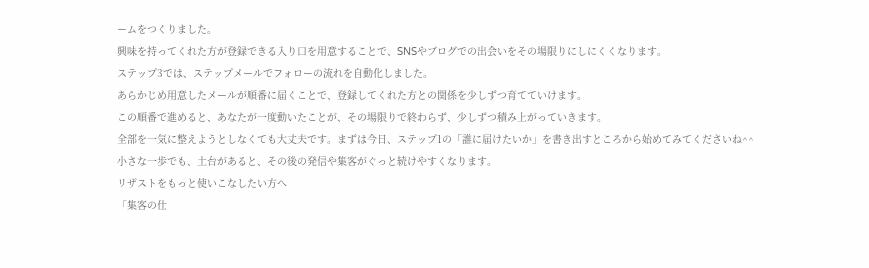ームをつくりました。
興味を持ってくれた方が登録できる入り口を用意することで、SNSやブログでの出会いをその場限りにしにくくなります。
ステップ3では、ステップメールでフォローの流れを自動化しました。
あらかじめ用意したメールが順番に届くことで、登録してくれた方との関係を少しずつ育てていけます。
この順番で進めると、あなたが一度動いたことが、その場限りで終わらず、少しずつ積み上がっていきます。
全部を一気に整えようとしなくても大丈夫です。まずは今日、ステップ1の「誰に届けたいか」を書き出すところから始めてみてくださいね^^
小さな一歩でも、土台があると、その後の発信や集客がぐっと続けやすくなります。
リザストをもっと使いこなしたい方へ
「集客の仕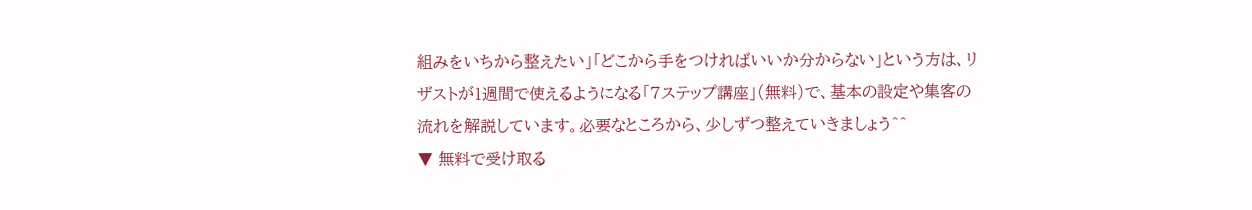組みをいちから整えたい」「どこから手をつければいいか分からない」という方は、リザストが1週間で使えるようになる「7ステップ講座」(無料)で、基本の設定や集客の流れを解説しています。必要なところから、少しずつ整えていきましょう^^
▼ 無料で受け取る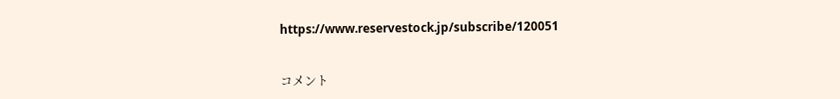https://www.reservestock.jp/subscribe/120051


コメント